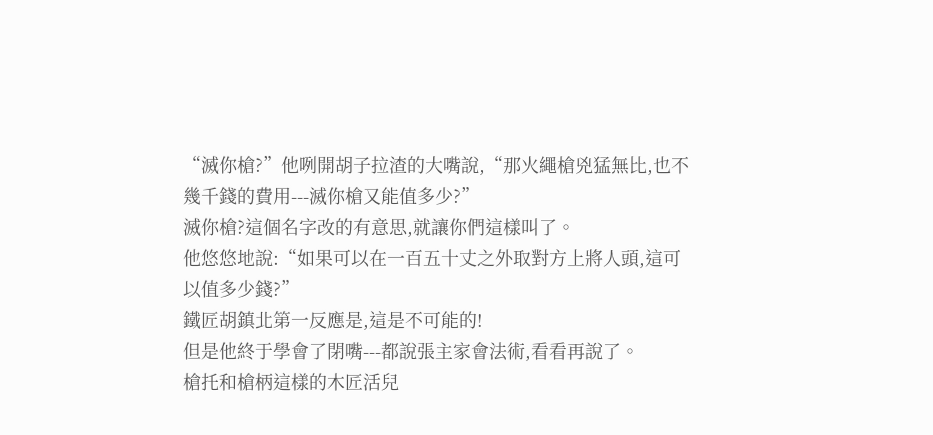“滅你槍?”他咧開胡子拉渣的大嘴說,“那火繩槍兇猛無比,也不幾千錢的費用---滅你槍又能值多少?”
滅你槍?這個名字改的有意思,就讓你們這樣叫了。
他悠悠地說:“如果可以在一百五十丈之外取對方上將人頭,這可以值多少錢?”
鐵匠胡鎮北第一反應是,這是不可能的!
但是他終于學會了閉嘴---都說張主家會法術,看看再說了。
槍托和槍柄這樣的木匠活兒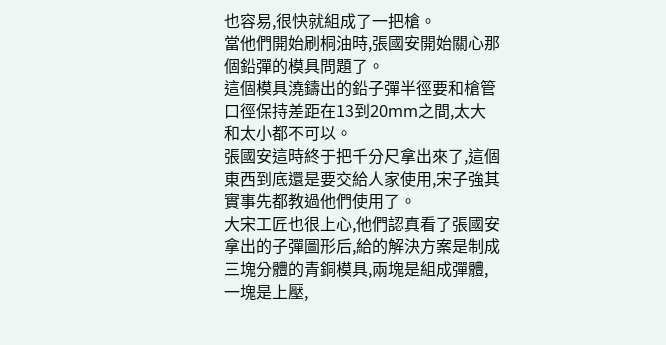也容易,很快就組成了一把槍。
當他們開始刷桐油時,張國安開始關心那個鉛彈的模具問題了。
這個模具澆鑄出的鉛子彈半徑要和槍管口徑保持差距在13到20mm之間,太大和太小都不可以。
張國安這時終于把千分尺拿出來了,這個東西到底還是要交給人家使用,宋子強其實事先都教過他們使用了。
大宋工匠也很上心,他們認真看了張國安拿出的子彈圖形后,給的解決方案是制成三塊分體的青銅模具,兩塊是組成彈體,一塊是上壓,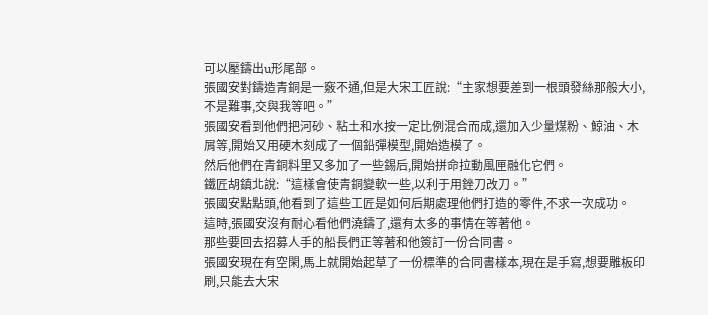可以壓鑄出u形尾部。
張國安對鑄造青銅是一竅不通,但是大宋工匠說:“主家想要差到一根頭發絲那般大小,不是難事,交與我等吧。”
張國安看到他們把河砂、粘土和水按一定比例混合而成,還加入少量煤粉、鯨油、木屑等,開始又用硬木刻成了一個鉛彈模型,開始造模了。
然后他們在青銅料里又多加了一些錫后,開始拼命拉動風匣融化它們。
鐵匠胡鎮北說:“這樣會使青銅變軟一些,以利于用銼刀改刀。”
張國安點點頭,他看到了這些工匠是如何后期處理他們打造的零件,不求一次成功。
這時,張國安沒有耐心看他們澆鑄了,還有太多的事情在等著他。
那些要回去招募人手的船長們正等著和他簽訂一份合同書。
張國安現在有空閑,馬上就開始起草了一份標準的合同書樣本,現在是手寫,想要雕板印刷,只能去大宋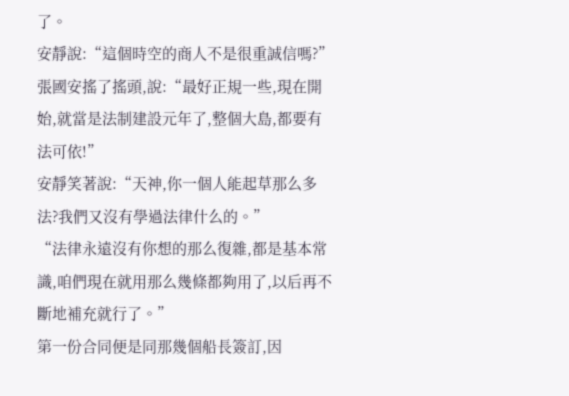了。
安靜說:“這個時空的商人不是很重誠信嗎?”
張國安搖了搖頭,說:“最好正規一些,現在開始,就當是法制建設元年了,整個大島,都要有法可依!”
安靜笑著說:“天神,你一個人能起草那么多法?我們又沒有學過法律什么的。”
“法律永遠沒有你想的那么復雜,都是基本常識,咱們現在就用那么幾條都夠用了,以后再不斷地補充就行了。”
第一份合同便是同那幾個船長簽訂,因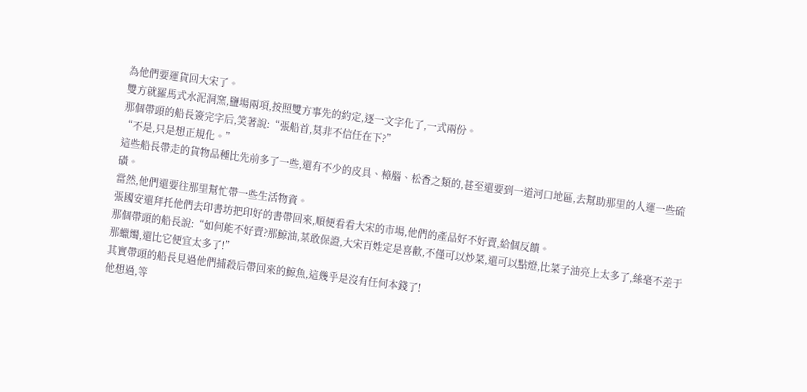為他們要運貨回大宋了。
雙方就羅馬式水泥洞窯,鹽場兩項,按照雙方事先的約定,逐一文字化了,一式兩份。
那個帶頭的船長簽完字后,笑著說:“張船首,莫非不信任在下?”
“不是,只是想正規化。”
這些船長帶走的貨物品種比先前多了一些,還有不少的皮具、樟腦、松香之類的,甚至還要到一道河口地區,去幫助那里的人運一些硫磺。
當然,他們還要往那里幫忙帶一些生活物資。
張國安還拜托他們去印書坊把印好的書帶回來,順便看看大宋的市場,他們的產品好不好賣,給個反饋。
那個帶頭的船長說:“如何能不好賣?那鯨油,某敢保證,大宋百姓定是喜歡,不僅可以炒菜,還可以點燈,比菜子油亮上太多了,絲毫不差于那蠟燭,還比它便宜太多了!”
其實帶頭的船長見過他們捕殺后帶回來的鯨魚,這幾乎是沒有任何本錢了!
他想過,等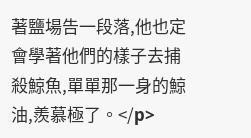著鹽場告一段落,他也定會學著他們的樣子去捕殺鯨魚,單單那一身的鯨油,羨慕極了。</p>